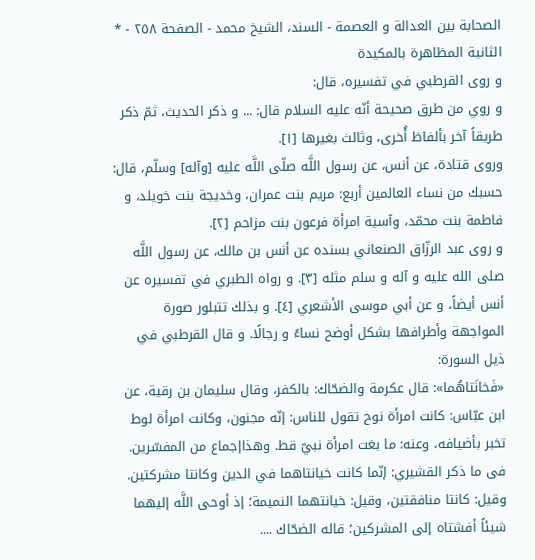الصحابة بين العدالة و العصمة - السند، الشيخ محمد - الصفحة ٢٥٨ - * الثانية المظاهرة بالمكيدة
و روى القرطبي في تفسيره، قال:
و روي من طرق صحيحة أنّه عليه السلام قال: ... و ذكر الحديث، ثمّ ذكر طريقاً آخر بألفاظ أُخرى، وثالث بغيرها [١].
وروى قتادة، عن أنس، عن رسول اللَّه صلّى اللَّه عليه [وآله] وسلّم، قال:
حسبك من نساء العالمين أربع: مريم بنت عمران، وخديجة بنت خويلد، و فاطمة بنت محمّد، وآسية امرأة فرعون بنت مزاحم [٢].
و روى عبد الرزّاق الصنعاني بسنده عن أنس بن مالك، عن رسول اللَّه صلى الله عليه و آله و سلم مثله [٣]. و رواه الطبري في تفسيره عن أنس أيضاً، و عن أبي موسى الأشعري [٤]. و بذلك تتبلور صورة المواجهة وأطرافها بشكل أوضح نساءً و رجالًا. و قال القرطبي في ذيل السورة:
«فَخانَتاهُما»: قال عكرمة والضحّاك: بالكفر، وقال سليمان بن رقية، عن ابن عبّاس: كانت امرأة نوح تقول للناس: إنّه مجنون، وكانت امرأة لوط تخبر بأضيافه، وعنه: ما بغت امرأة نبيّ قط. وهذاإجماع من المفسّرين. فى ما ذكر القشيري: إنّما كانت خيانتاهما في الدين وكانتا مشركتين. وقيل: كانتا منافقتين، وقيل: خيانتهما النميمة؛ إذ أوحى اللَّه إليهما شيئاً أفشتاه إلى المشركين؛ قاله الضحّاك ....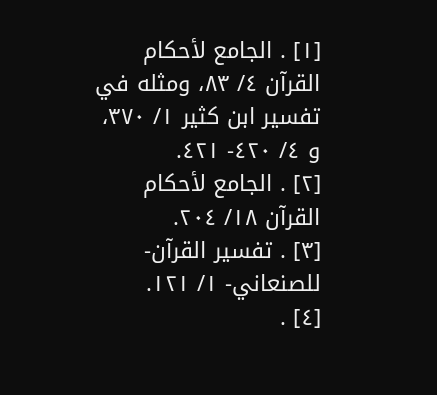[١] . الجامع لأحكام القرآن ٤/ ٨٣، ومثله في تفسير ابن كثير ١/ ٣٧٠، و ٤/ ٤٢٠- ٤٢١.
[٢] . الجامع لأحكام القرآن ١٨/ ٢٠٤.
[٣] . تفسير القرآن- للصنعاني- ١/ ١٢١.
[٤] .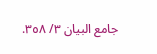جامع البيان ٣/ ٣٥٨.